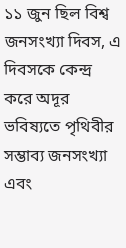১১ জুন ছিল বিশ্ব জনসংখ্যা দিবস, এ দিবসকে কেন্দ্র করে অদূর ভবিষ্যতে পৃথিবীর সম্ভাব্য জনসংখ্যা এবং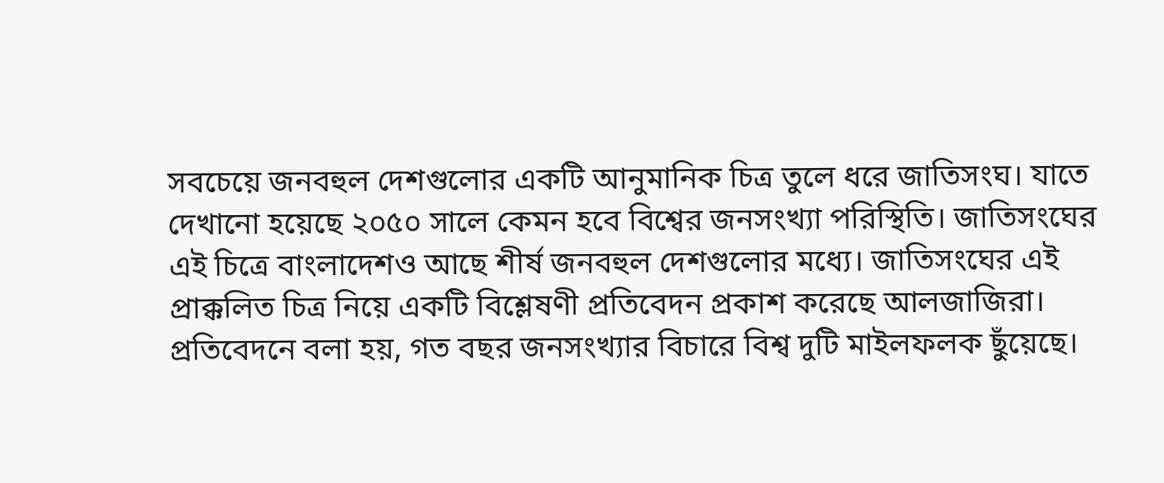সবচেয়ে জনবহুল দেশগুলোর একটি আনুমানিক চিত্র তুলে ধরে জাতিসংঘ। যাতে দেখানো হয়েছে ২০৫০ সালে কেমন হবে বিশ্বের জনসংখ্যা পরিস্থিতি। জাতিসংঘের এই চিত্রে বাংলাদেশও আছে শীর্ষ জনবহুল দেশগুলোর মধ্যে। জাতিসংঘের এই প্রাক্কলিত চিত্র নিয়ে একটি বিশ্লেষণী প্রতিবেদন প্রকাশ করেছে আলজাজিরা।
প্রতিবেদনে বলা হয়, গত বছর জনসংখ্যার বিচারে বিশ্ব দুটি মাইলফলক ছুঁয়েছে।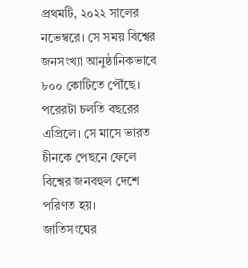প্রথমটি, ২০২২ সালের নভেম্বরে। সে সময় বিশ্বের জনসংখ্যা আনুষ্ঠানিকভাবে ৮০০ কোটিতে পৌঁছে। পরেরটা চলতি বছরের এপ্রিলে। সে মাসে ভারত চীনকে পেছনে ফেলে বিশ্বের জনবহুল দেশে পরিণত হয়।
জাতিসংঘের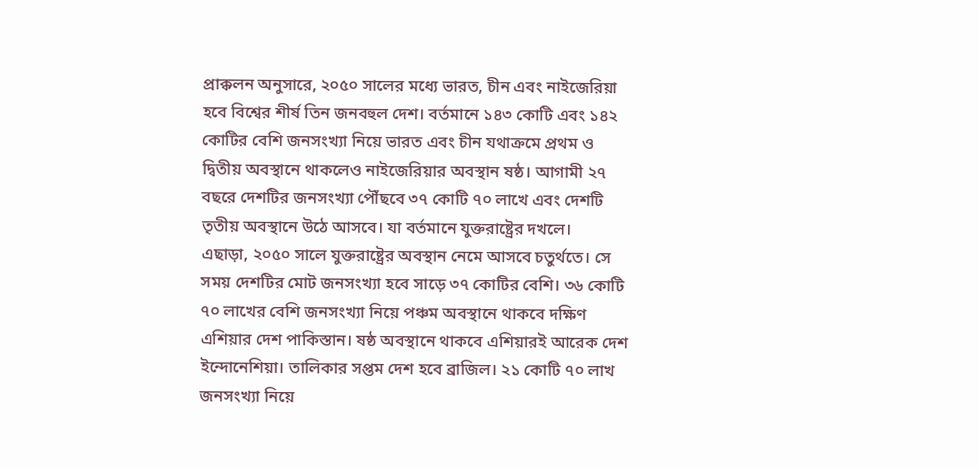প্রাক্কলন অনুসারে, ২০৫০ সালের মধ্যে ভারত, চীন এবং নাইজেরিয়া হবে বিশ্বের শীর্ষ তিন জনবহুল দেশ। বর্তমানে ১৪৩ কোটি এবং ১৪২ কোটির বেশি জনসংখ্যা নিয়ে ভারত এবং চীন যথাক্রমে প্রথম ও দ্বিতীয় অবস্থানে থাকলেও নাইজেরিয়ার অবস্থান ষষ্ঠ। আগামী ২৭ বছরে দেশটির জনসংখ্যা পৌঁছবে ৩৭ কোটি ৭০ লাখে এবং দেশটি তৃতীয় অবস্থানে উঠে আসবে। যা বর্তমানে যুক্তরাষ্ট্রের দখলে।
এছাড়া, ২০৫০ সালে যুক্তরাষ্ট্রের অবস্থান নেমে আসবে চতুর্থতে। সে সময় দেশটির মোট জনসংখ্যা হবে সাড়ে ৩৭ কোটির বেশি। ৩৬ কোটি ৭০ লাখের বেশি জনসংখ্যা নিয়ে পঞ্চম অবস্থানে থাকবে দক্ষিণ এশিয়ার দেশ পাকিস্তান। ষষ্ঠ অবস্থানে থাকবে এশিয়ারই আরেক দেশ ইন্দোনেশিয়া। তালিকার সপ্তম দেশ হবে ব্রাজিল। ২১ কোটি ৭০ লাখ জনসংখ্যা নিয়ে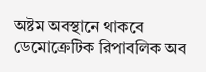অষ্টম অবস্থানে থাকবে ডেমোক্রেটিক রিপাবলিক অব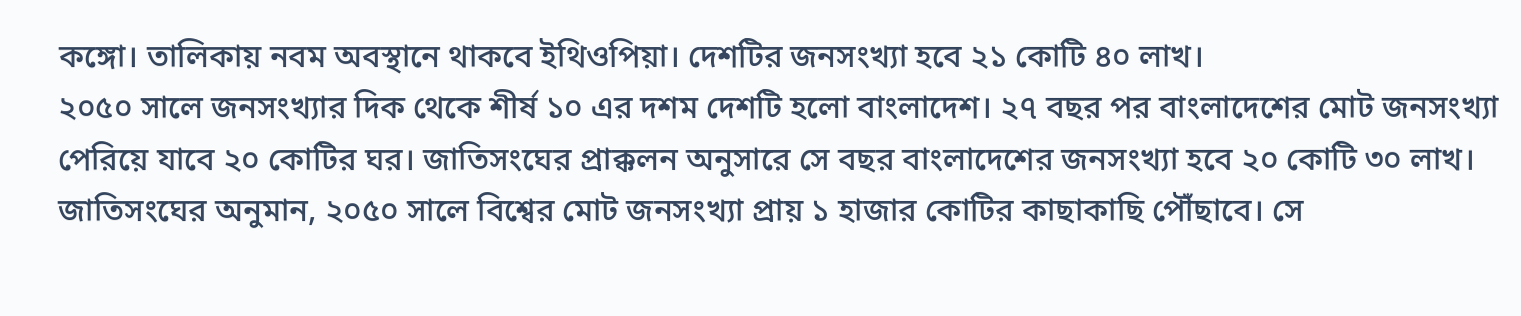কঙ্গো। তালিকায় নবম অবস্থানে থাকবে ইথিওপিয়া। দেশটির জনসংখ্যা হবে ২১ কোটি ৪০ লাখ।
২০৫০ সালে জনসংখ্যার দিক থেকে শীর্ষ ১০ এর দশম দেশটি হলো বাংলাদেশ। ২৭ বছর পর বাংলাদেশের মোট জনসংখ্যা পেরিয়ে যাবে ২০ কোটির ঘর। জাতিসংঘের প্রাক্কলন অনুসারে সে বছর বাংলাদেশের জনসংখ্যা হবে ২০ কোটি ৩০ লাখ।
জাতিসংঘের অনুমান, ২০৫০ সালে বিশ্বের মোট জনসংখ্যা প্রায় ১ হাজার কোটির কাছাকাছি পৌঁছাবে। সে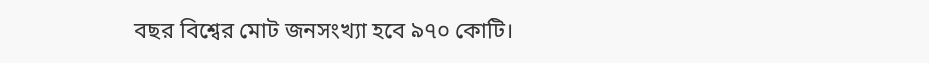বছর বিশ্বের মোট জনসংখ্যা হবে ৯৭০ কোটি।